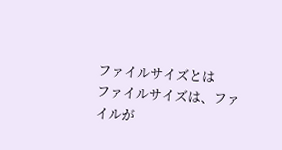ファイルサイズとは
ファイルサイズは、ファイルが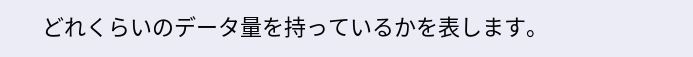どれくらいのデータ量を持っているかを表します。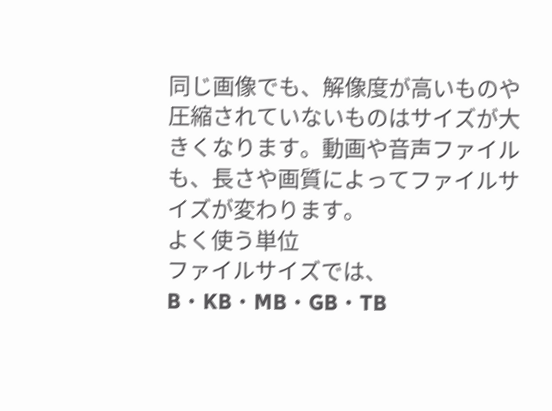同じ画像でも、解像度が高いものや圧縮されていないものはサイズが大きくなります。動画や音声ファイルも、長さや画質によってファイルサイズが変わります。
よく使う単位
ファイルサイズでは、B・KB・MB・GB・TB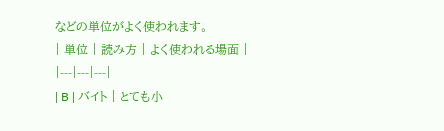などの単位がよく使われます。
| 単位 | 読み方 | よく使われる場面 |
|---|---|---|
| B | バイト | とても小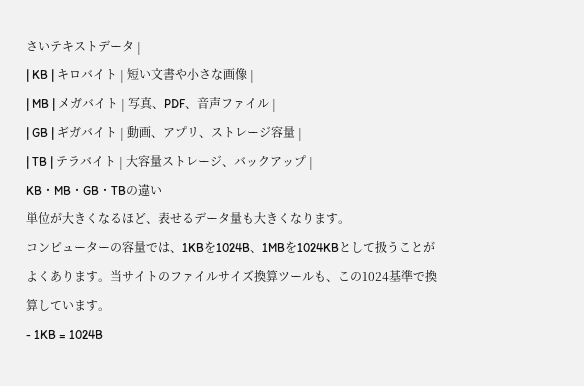さいテキストデータ |
| KB | キロバイト | 短い文書や小さな画像 |
| MB | メガバイト | 写真、PDF、音声ファイル |
| GB | ギガバイト | 動画、アプリ、ストレージ容量 |
| TB | テラバイト | 大容量ストレージ、バックアップ |
KB・MB・GB・TBの違い
単位が大きくなるほど、表せるデータ量も大きくなります。
コンピューターの容量では、1KBを1024B、1MBを1024KBとして扱うことがよくあります。当サイトのファイルサイズ換算ツールも、この1024基準で換算しています。
- 1KB = 1024B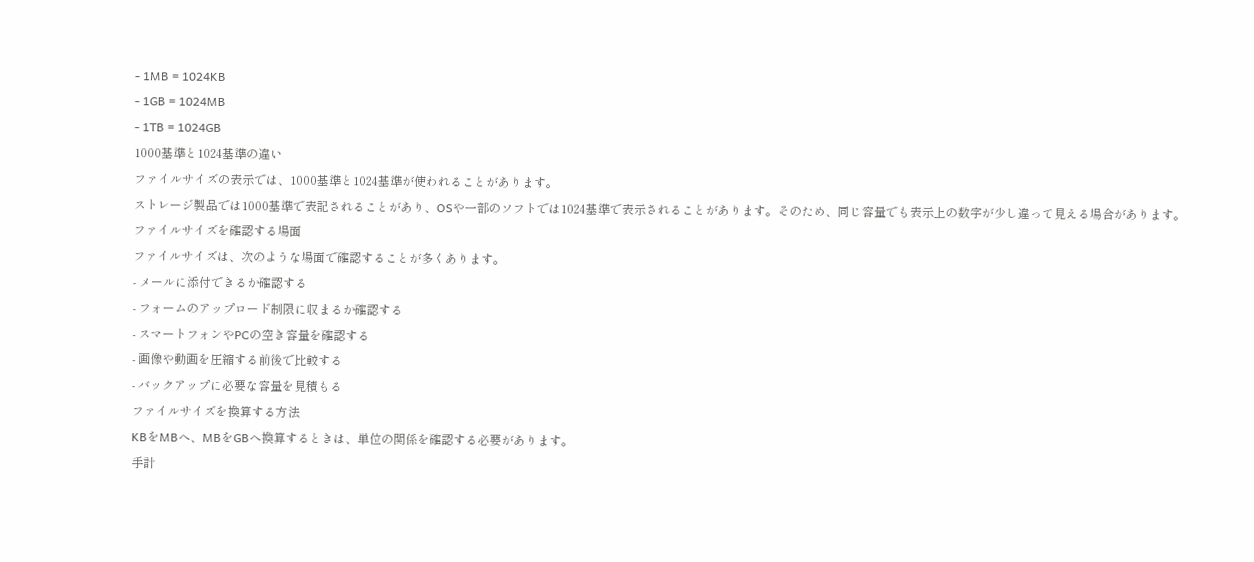- 1MB = 1024KB
- 1GB = 1024MB
- 1TB = 1024GB
1000基準と1024基準の違い
ファイルサイズの表示では、1000基準と1024基準が使われることがあります。
ストレージ製品では1000基準で表記されることがあり、OSや一部のソフトでは1024基準で表示されることがあります。そのため、同じ容量でも表示上の数字が少し違って見える場合があります。
ファイルサイズを確認する場面
ファイルサイズは、次のような場面で確認することが多くあります。
- メールに添付できるか確認する
- フォームのアップロード制限に収まるか確認する
- スマートフォンやPCの空き容量を確認する
- 画像や動画を圧縮する前後で比較する
- バックアップに必要な容量を見積もる
ファイルサイズを換算する方法
KBをMBへ、MBをGBへ換算するときは、単位の関係を確認する必要があります。
手計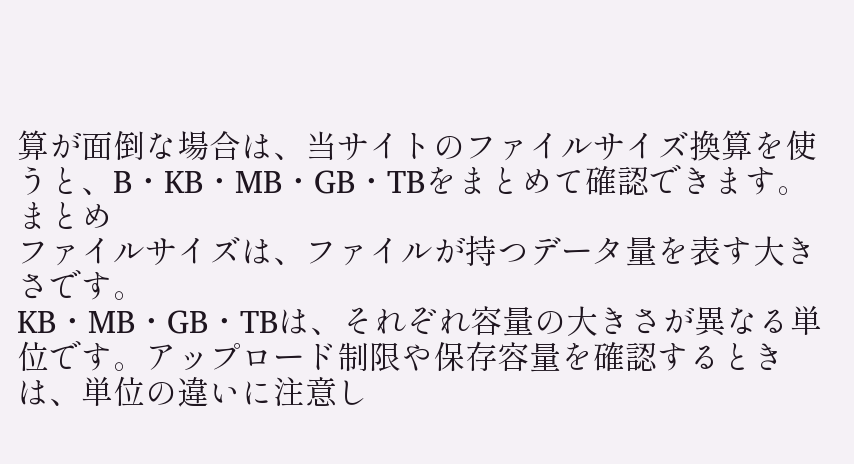算が面倒な場合は、当サイトのファイルサイズ換算を使うと、B・KB・MB・GB・TBをまとめて確認できます。
まとめ
ファイルサイズは、ファイルが持つデータ量を表す大きさです。
KB・MB・GB・TBは、それぞれ容量の大きさが異なる単位です。アップロード制限や保存容量を確認するときは、単位の違いに注意し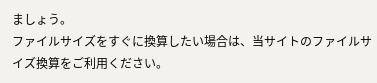ましょう。
ファイルサイズをすぐに換算したい場合は、当サイトのファイルサイズ換算をご利用ください。